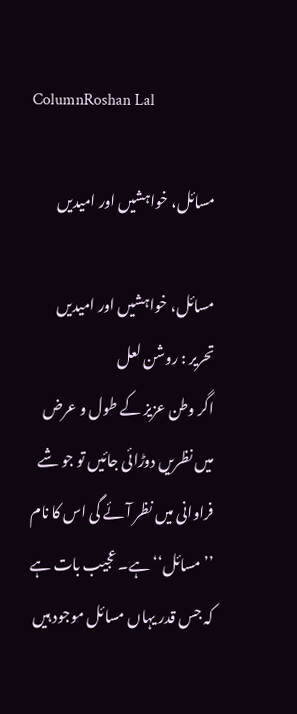ColumnRoshan Lal

مسائل، خواہشیں اور امیدیں

مسائل، خواہشیں اور امیدیں
تحریر : روشن لعل
اگر وطن عزیز کے طول و عرض میں نظریں دوڑائی جائیں تو جو شے فراوانی میں نظر آئے گی اس کا نام ’’ مسائل‘‘ ہے۔ عجیب بات ہے کہ جس قدر یہاں مسائل موجود ہیں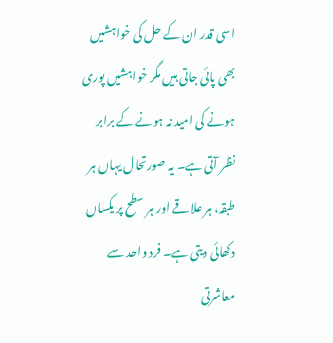اسی قدر ان کے حل کی خواہشیں بھی پائی جاتی ہیں مگر خواہشیں پوری ہونے کی امید نہ ہونے کے برابر نظر آتی ہے۔ یہ صورتحال یہاں ہر طبقہ، ہر علاقے اور ہر سطح پر یکساں دکھائی دیتی ہے۔ فرد واحد سے معاشرتی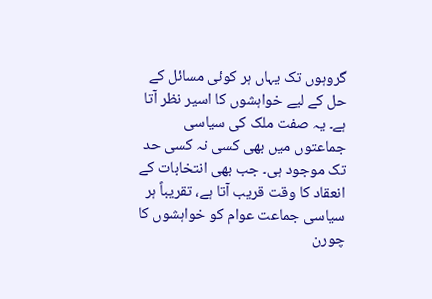گروہوں تک یہاں ہر کوئی مسائل کے حل کے لیے خواہشوں کا اسیر نظر آتا ہے۔ یہ صفت ملک کی سیاسی جماعتوں میں بھی کسی نہ کسی حد تک موجود ہی۔ جب بھی انتخابات کے انعقاد کا وقت قریب آتا ہے، تقریباً ہر سیاسی جماعت عوام کو خواہشوں کا چورن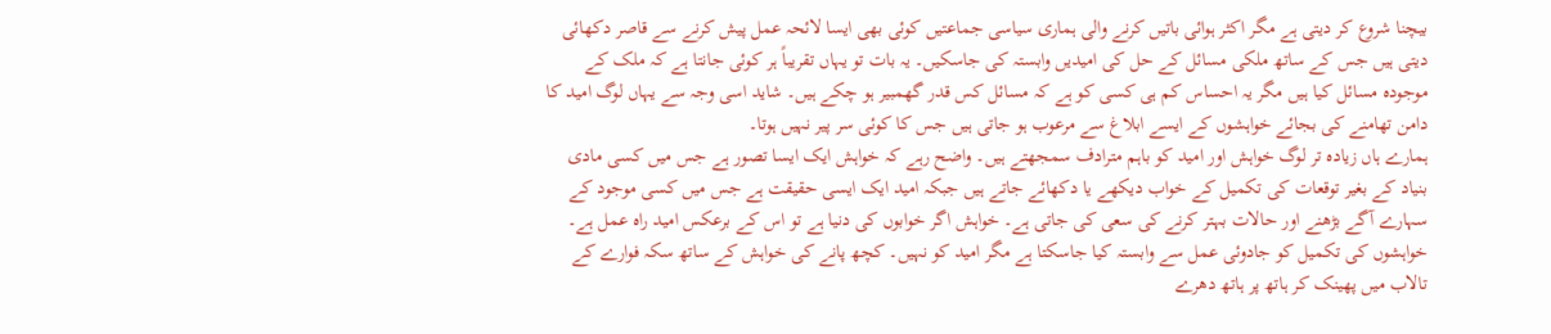بیچنا شروع کر دیتی ہے مگر اکثر ہوائی باتیں کرنے والی ہماری سیاسی جماعتیں کوئی بھی ایسا لائحہ عمل پیش کرنے سے قاصر دکھائی دیتی ہیں جس کے ساتھ ملکی مسائل کے حل کی امیدیں وابستہ کی جاسکیں۔ یہ بات تو یہاں تقریباً ہر کوئی جانتا ہے کہ ملک کے موجودہ مسائل کیا ہیں مگر یہ احساس کم ہی کسی کو ہے کہ مسائل کس قدر گھمبیر ہو چکے ہیں۔ شاید اسی وجہ سے یہاں لوگ امید کا دامن تھامنے کی بجائے خواہشوں کے ایسے ابلاغ سے مرعوب ہو جاتی ہیں جس کا کوئی سر پیر نہیں ہوتا۔
ہمارے ہاں زیادہ تر لوگ خواہش اور امید کو باہم مترادف سمجھتے ہیں۔ واضح رہے کہ خواہش ایک ایسا تصور ہے جس میں کسی مادی بنیاد کے بغیر توقعات کی تکمیل کے خواب دیکھے یا دکھائے جاتے ہیں جبکہ امید ایک ایسی حقیقت ہے جس میں کسی موجود کے سہارے آگے بڑھنے اور حالات بہتر کرنے کی سعی کی جاتی ہے۔ خواہش اگر خوابوں کی دنیا ہے تو اس کے برعکس امید راہ عمل ہے۔ خواہشوں کی تکمیل کو جادوئی عمل سے وابستہ کیا جاسکتا ہے مگر امید کو نہیں۔ کچھ پانے کی خواہش کے ساتھ سکہ فوارے کے تالاب میں پھینک کر ہاتھ پر ہاتھ دھرے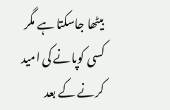بیٹھا جاسکتا ہے مگر کسی کوپانے کی امید کرنے کے بعد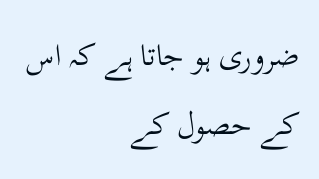ضروری ہو جاتا ہے کہ اس کے حصول کے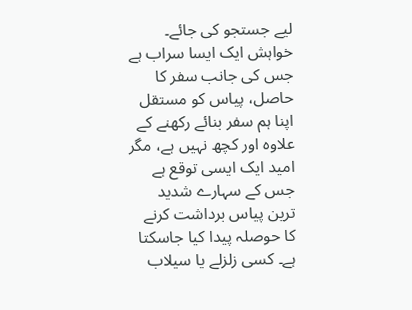لیے جستجو کی جائے۔ خواہش ایک ایسا سراب ہے جس کی جانب سفر کا حاصل، پیاس کو مستقل اپنا ہم سفر بنائے رکھنے کے علاوہ اور کچھ نہیں ہے، مگر امید ایک ایسی توقع ہے جس کے سہارے شدید ترین پیاس برداشت کرنے کا حوصلہ پیدا کیا جاسکتا ہے۔ کسی زلزلے یا سیلاب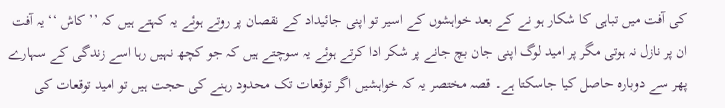کی آفت میں تباہی کا شکار ہو نے کے بعد خواہشوں کے اسیر تو اپنی جائیداد کے نقصان پر روتے ہوئے یہ کہتے ہیں کہ ’’ کاش ‘‘ یہ آفت ان پر نازل نہ ہوتی مگر پر امید لوگ اپنی جان بچ جانے پر شکر ادا کرتے ہوئے یہ سوچتے ہیں کہ جو کچھ نہیں رہا اسے زندگی کے سہارے پھر سے دوبارہ حاصل کیا جاسکتا ہے۔ قصہ مختصر یہ کہ خواہشیں اگر توقعات تک محدود رہنے کی حجت ہیں تو امید توقعات کی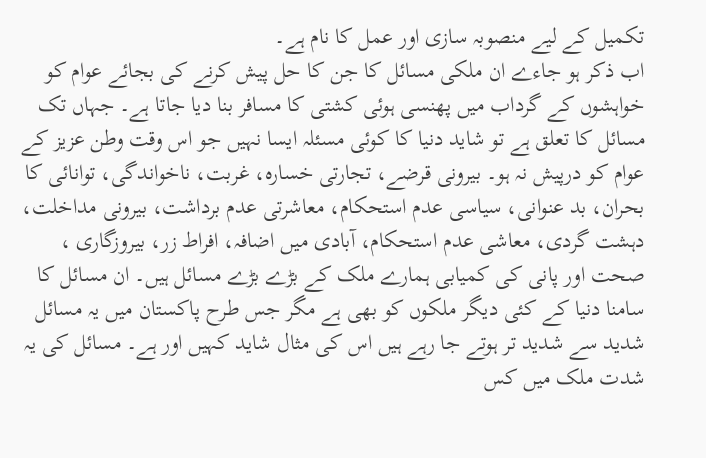تکمیل کے لیے منصوبہ سازی اور عمل کا نام ہے۔
اب ذکر ہو جاءے ان ملکی مسائل کا جن کا حل پیش کرنے کی بجائے عوام کو خواہشوں کے گرداب میں پھنسی ہوئی کشتی کا مسافر بنا دیا جاتا ہے۔ جہاں تک مسائل کا تعلق ہے تو شاید دنیا کا کوئی مسئلہ ایسا نہیں جو اس وقت وطن عزیز کے عوام کو درپیش نہ ہو۔ بیرونی قرضے، تجارتی خسارہ، غربت، ناخواندگی، توانائی کا بحران، بد عنوانی، سیاسی عدم استحکام، معاشرتی عدم برداشت، بیرونی مداخلت، دہشت گردی، معاشی عدم استحکام، آبادی میں اضافہ، افراط زر، بیروزگاری ، صحت اور پانی کی کمیابی ہمارے ملک کے بڑے بڑے مسائل ہیں۔ ان مسائل کا سامنا دنیا کے کئی دیگر ملکوں کو بھی ہے مگر جس طرح پاکستان میں یہ مسائل شدید سے شدید تر ہوتے جا رہے ہیں اس کی مثال شاید کہیں اور ہے۔ مسائل کی یہ شدت ملک میں کس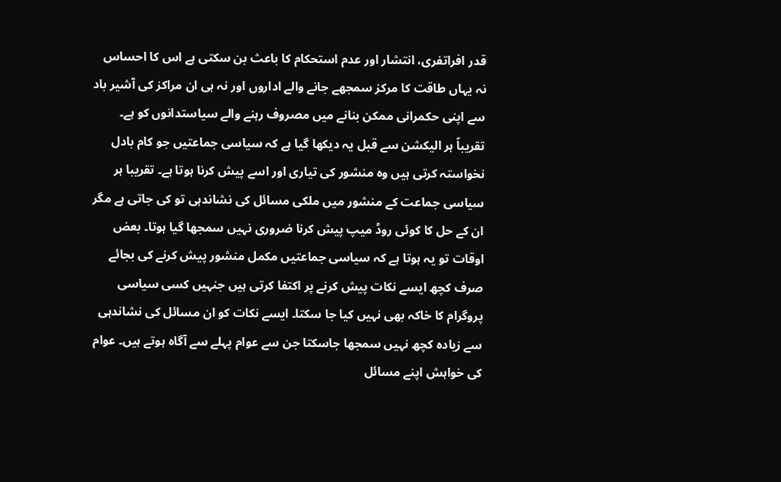قدر افراتفری، انتشار اور عدم استحکام کا باعث بن سکتی ہے اس کا احساس نہ یہاں طاقت کا مرکز سمجھے جانے والے اداروں اور نہ ہی ان مراکز کی آشیر باد سے اپنی حکمرانی ممکن بنانے میں مصروف رہنے والے سیاستدانوں کو ہے۔
تقریباً ہر الیکشن سے قبل یہ دیکھا گیا ہے کہ سیاسی جماعتیں جو کام بادل نخواستہ کرتی ہیں وہ منشور کی تیاری اور اسے پیش کرنا ہوتا ہے۔ تقریبا ہر سیاسی جماعت کے منشور میں ملکی مسائل کی نشاندہی تو کی جاتی ہے مگر ان کے حل کا کوئی روڈ میپ پیش کرنا ضروری نہیں سمجھا گیا ہوتا۔ بعض اوقات تو یہ ہوتا ہے کہ سیاسی جماعتیں مکمل منشور پیش کرنے کی بجائے صرف کچھ ایسے نکات پیش کرنے پر اکتفا کرتی ہیں جنہیں کسی سیاسی پروگرام کا خاکہ بھی نہیں کیا جا سکتا۔ ایسے نکات کو ان مسائل کی نشاندہی سے زیادہ کچھ نہیں سمجھا جاسکتا جن سے عوام پہلے سے آگاہ ہوتے ہیں۔ عوام کی خواہش اپنے مسائل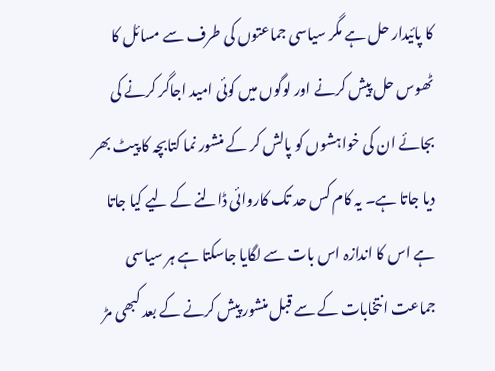کا پائیدار حل ہے مگر سیاسی جماعتوں کی طرف سے مسائل کا ٹھوس حل پیش کرنے اور لوگوں میں کوئی امید اجاگر کرنے کی بجائے ان کی خواہشوں کو پالش کر کے منشور نما کتابچہ کا پیٹ بھر دیا جاتا ہے۔ یہ کام کس حد تک کاروائی ڈالنے کے لیے کیا جاتا ہے اس کا اندازہ اس بات سے لگایا جاسکتا ہے ہر سیاسی جماعت انتخابات کے سے قبل منشور پیش کرنے کے بعد کبھی مڑ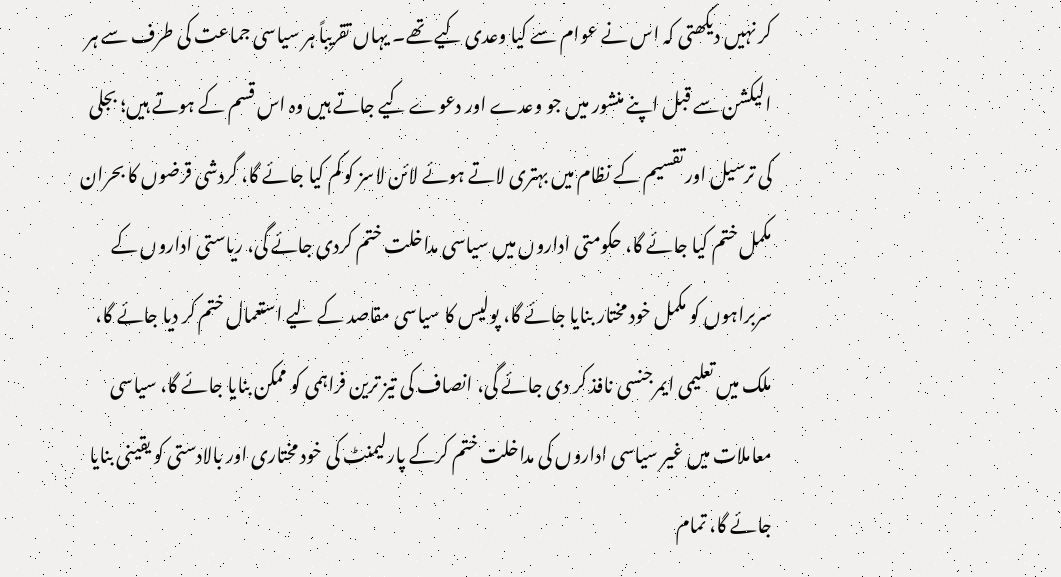کر نہیں دیکھتی کہ اس نے عوام سے کیا وعدی کیے تھے۔ یہاں تقریباً ہر سیاسی جماعت کی طرف سے ہر الیکشن سے قبل اپنے منشور میں جو وعدے اور دعوے کیے جاتے ہیں وہ اس قسم کے ہوتے ہیں؛ بجلی کی ترسیل اور تقسیم کے نظام میں بہتری لاتے ہوئے لائن لاسز کو کم کیا جائے گا، گردشی قرضوں کا بحران مکمل ختم کیا جائے گا، حکومتی اداروں میں سیاسی مداخلت ختم کردی جائے گی، ریاستی اداروں کے سربراہوں کو مکمل خود مختار بنایا جائے گا، پولیس کا سیاسی مقاصد کے لیے استعمال ختم کر دیا جائے گا، ملک میں تعلیمی ایمرجنسی نافذ کر دی جائے گی، انصاف کی تیز ترین فراہمی کو ممکن بنایا جائے گا، سیاسی معاملات میں غیر سیاسی اداروں کی مداخلت ختم کرکے پارلیمنٹ کی خود مختاری اور بالادستی کو یقینی بنایا جائے گا، تمام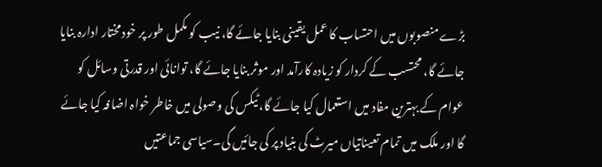بڑے منصوبوں میں احتساب کا عمل یقینی بنایا جائے گا، نیب کو مکمل طور پر خود مختار ادارہ بنایا جائے گا، محتسب کے کردار کو زیادہ کارآمد اور موثر بنایا جائے گا، توانائی اور قدرتی وسائل کو عوام کے بہترین مفاد میں استعمال کیا جائے گا، ٹیکس کی وصولی میں خاطر خواہ اضافہ کیا جائے گا اور ملک میں تمام تعیناتیاں میرٹ کی بنیاد پر کی جائیں گی۔سیاسی جماعتیں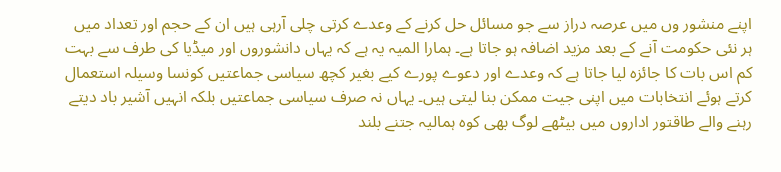اپنے منشور وں میں عرصہ دراز سے جو مسائل حل کرنے کے وعدے کرتی چلی آرہی ہیں ان کے حجم اور تعداد میں ہر نئی حکومت آنے کے بعد مزید اضافہ ہو جاتا ہے۔ ہمارا المیہ یہ ہے کہ یہاں دانشوروں اور میڈیا کی طرف سے بہت کم اس بات کا جائزہ لیا جاتا ہے کہ وعدے اور دعوے پورے کیے بغیر کچھ سیاسی جماعتیں کونسا وسیلہ استعمال کرتے ہوئے انتخابات میں اپنی جیت ممکن بنا لیتی ہیں۔ یہاں نہ صرف سیاسی جماعتیں بلکہ انہیں آشیر باد دیتے رہنے والے طاقتور اداروں میں بیٹھے لوگ بھی کوہ ہمالیہ جتنے بلند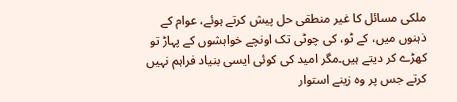ملکی مسائل کا غیر منطقی حل پیش کرتے ہوئے، عوام کے ذہنوں میں، کے ٹو، کی چوٹی تک اونچے خواہشوں کے پہاڑ تو کھڑے کر دیتے ہیں۔مگر امید کی کوئی ایسی بنیاد فراہم نہیں کرتے جس پر وہ زینے استوار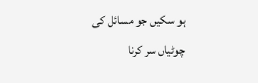ہو سکیں جو مسائل کی چوٹیاں سر کرنا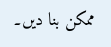ممکن بنا دیں۔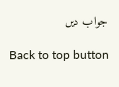جواب دیں

Back to top button